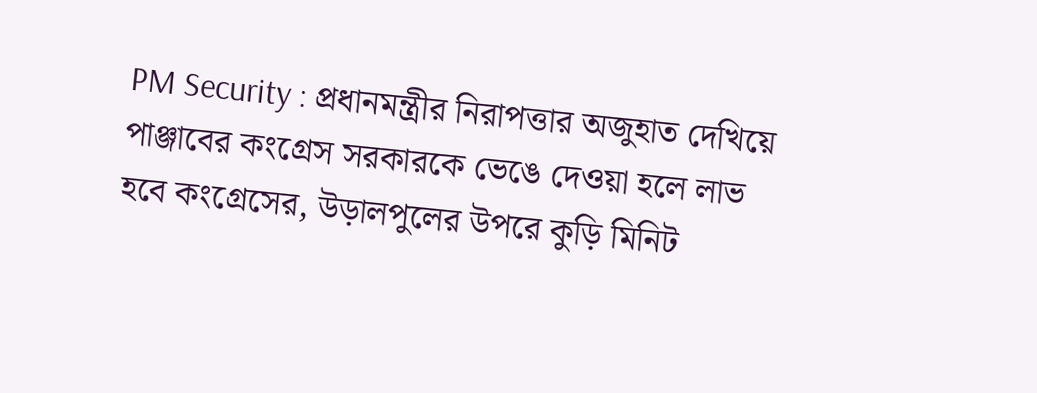PM Security : প্রধানমন্ত্রীর নিরাপত্তার অজুহাত দেখিয়ে পাঞ্জাবের কংগ্রেস সরকারকে ভেঙে দেওয়া হলে লাভ হবে কংগ্রেসের, উড়ালপুলের উপরে কুড়ি মিনিট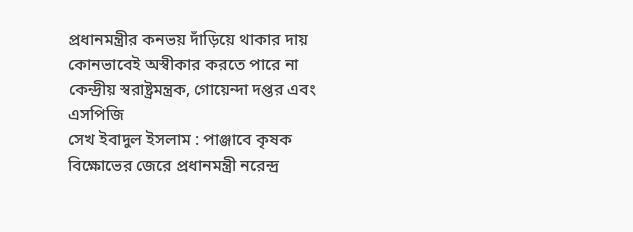প্রধানমন্ত্রীর কনভয় দাঁড়িয়ে থাকার দায় কোনভাবেই অস্বীকার করতে পারে না কেন্দ্রীয় স্বরাষ্ট্রমন্ত্রক, গোয়েন্দা দপ্তর এবং এসপিজি
সেখ ইবাদুল ইসলাম : পাঞ্জাবে কৃষক বিক্ষোভের জেরে প্রধানমন্ত্রী নরেন্দ্র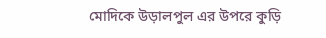মোদিকে উড়ালপুল এর উপরে কুড়ি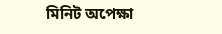মিনিট অপেক্ষা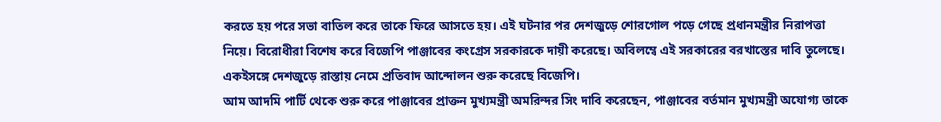করতে হয় পরে সভা বাতিল করে তাকে ফিরে আসতে হয়। এই ঘটনার পর দেশজুড়ে শোরগোল পড়ে গেছে প্রধানমন্ত্রীর নিরাপত্তা নিয়ে। বিরোধীরা বিশেষ করে বিজেপি পাঞ্জাবের কংগ্রেস সরকারকে দায়ী করেছে। অবিলম্বে এই সরকারের বরখাস্তের দাবি তুলেছে। একইসঙ্গে দেশজুড়ে রাস্তায় নেমে প্রতিবাদ আন্দোলন শুরু করেছে বিজেপি।
আম আদমি পার্টি থেকে শুরু করে পাঞ্জাবের প্রাক্তন মুখ্যমন্ত্রী অমরিন্দর সিং দাবি করেছেন, পাঞ্জাবের বর্তমান মুখ্যমন্ত্রী অযোগ্য তাকে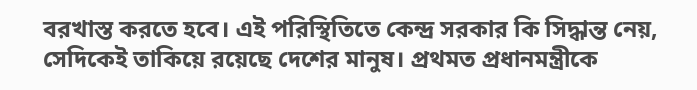বরখাস্ত করতে হবে। এই পরিস্থিতিতে কেন্দ্র সরকার কি সিদ্ধান্ত নেয়, সেদিকেই তাকিয়ে রয়েছে দেশের মানুষ। প্রথমত প্রধানমন্ত্রীকে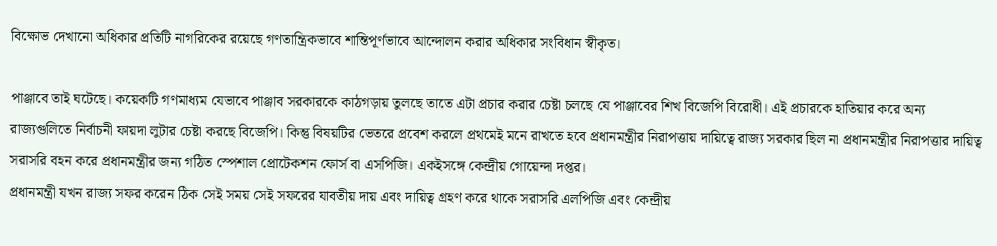বিক্ষোভ দেখানো অধিকার প্রতিটি নাগরিকের রয়েছে গণতান্ত্রিকভাবে শান্তিপূর্ণভাবে আন্দোলন করার অধিকার সংবিধান স্বীকৃত।

পাঞ্জাবে তাই ঘটেছে। কয়েকটি গণমাধ্যম যেভাবে পাঞ্জাব সরকারকে কাঠগড়ায় তুলছে তাতে এটা প্রচার করার চেষ্টা চলছে যে পাঞ্জাবের শিখ বিজেপি বিরোধী। এই প্রচারকে হাতিয়ার করে অন্য রাজ্যগুলিতে নির্বাচনী ফায়দা লুটার চেষ্টা করছে বিজেপি। কিন্তু বিষয়টির ভেতরে প্রবেশ করলে প্রথমেই মনে রাখতে হবে প্রধানমন্ত্রীর নিরাপত্তায় দায়িত্বে রাজ্য সরকার ছিল না প্রধানমন্ত্রীর নিরাপত্তার দায়িত্ব সরাসরি বহন করে প্রধানমন্ত্রীর জন্য গঠিত স্পেশাল প্রোটেকশন ফোর্স বা এসপিজি। একইসঙ্গে কেন্দ্রীয় গোয়েন্দা দপ্তর।
প্রধানমন্ত্রী যখন রাজ্য সফর করেন ঠিক সেই সময় সেই সফরের যাবতীয় দায় এবং দায়িত্ব গ্রহণ করে থাকে সরাসরি এলপিজি এবং কেন্দ্রীয়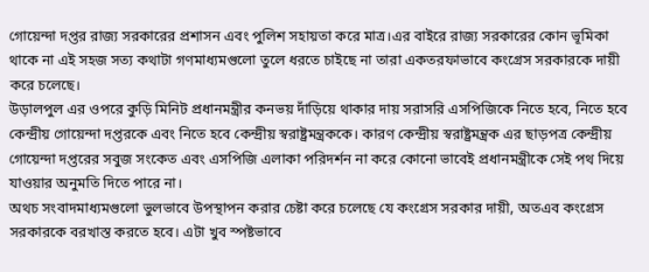গোয়েন্দা দপ্তর রাজ্য সরকারের প্রশাসন এবং পুলিশ সহায়তা করে মাত্র।এর বাইরে রাজ্য সরকারের কোন ভূমিকা থাকে না এই সহজ সত্য কথাটা গণমাধ্যমগুলো তুলে ধরতে চাইছে না তারা একতরফাভাবে কংগ্রেস সরকারকে দায়ী করে চলেছে।
উড়ালপুল এর ওপরে কুড়ি মিনিট প্রধানমন্ত্রীর কনভয় দাঁড়িয়ে থাকার দায় সরাসরি এসপিজিকে নিতে হবে, নিতে হবে কেন্দ্রীয় গোয়েন্দা দপ্তরকে এবং নিতে হবে কেন্দ্রীয় স্বরাষ্ট্রমন্ত্রককে। কারণ কেন্দ্রীয় স্বরাষ্ট্রমন্ত্রক এর ছাড়পত্র কেন্দ্রীয় গোয়েন্দা দপ্তরের সবুজ সংকেত এবং এসপিজি এলাকা পরিদর্শন না করে কোনো ভাবেই প্রধানমন্ত্রীকে সেই পথ দিয়ে যাওয়ার অনুমতি দিতে পারে না।
অথচ সংবাদমাধ্যমগুলো ভুলভাবে উপস্থাপন করার চেষ্টা করে চলেছে যে কংগ্রেস সরকার দায়ী, অতএব কংগ্রেস সরকারকে বরখাস্ত করতে হবে। এটা খুব স্পষ্টভাবে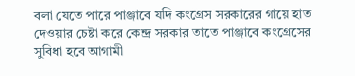বলা যেতে পারে পাঞ্জাবে যদি কংগ্রেস সরকারের গায়ে হাত দেওয়ার চেষ্টা করে কেন্দ্র সরকার তাতে পাঞ্জাবে কংগ্রেসের সুবিধা হবে আগামী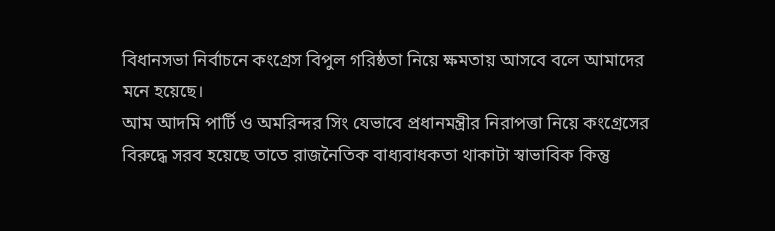বিধানসভা নির্বাচনে কংগ্রেস বিপুল গরিষ্ঠতা নিয়ে ক্ষমতায় আসবে বলে আমাদের মনে হয়েছে।
আম আদমি পার্টি ও অমরিন্দর সিং যেভাবে প্রধানমন্ত্রীর নিরাপত্তা নিয়ে কংগ্রেসের বিরুদ্ধে সরব হয়েছে তাতে রাজনৈতিক বাধ্যবাধকতা থাকাটা স্বাভাবিক কিন্তু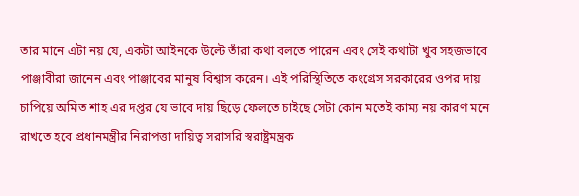তার মানে এটা নয় যে, একটা আইনকে উল্টে তাঁরা কথা বলতে পারেন এবং সেই কথাটা খুব সহজভাবে পাঞ্জাবীরা জানেন এবং পাঞ্জাবের মানুষ বিশ্বাস করেন। এই পরিস্থিতিতে কংগ্রেস সরকারের ওপর দায় চাপিয়ে অমিত শাহ এর দপ্তর যে ভাবে দায় ছিড়ে ফেলতে চাইছে সেটা কোন মতেই কাম্য নয় কারণ মনে রাখতে হবে প্রধানমন্ত্রীর নিরাপত্তা দায়িত্ব সরাসরি স্বরাষ্ট্রমন্ত্রক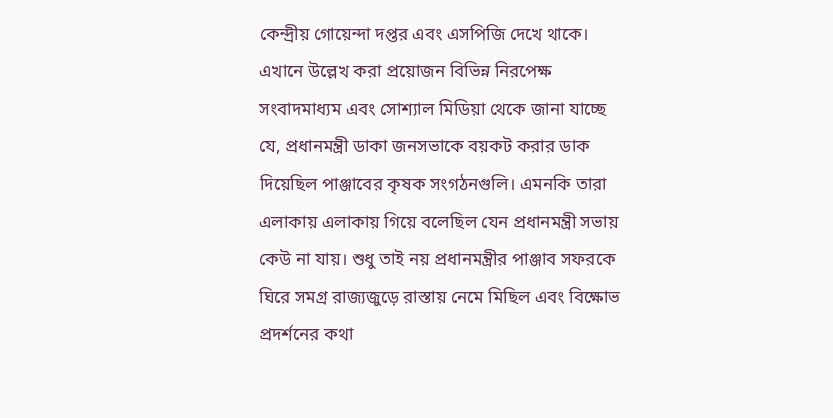কেন্দ্রীয় গোয়েন্দা দপ্তর এবং এসপিজি দেখে থাকে।
এখানে উল্লেখ করা প্রয়োজন বিভিন্ন নিরপেক্ষ সংবাদমাধ্যম এবং সোশ্যাল মিডিয়া থেকে জানা যাচ্ছে যে, প্রধানমন্ত্রী ডাকা জনসভাকে বয়কট করার ডাক দিয়েছিল পাঞ্জাবের কৃষক সংগঠনগুলি। এমনকি তারা এলাকায় এলাকায় গিয়ে বলেছিল যেন প্রধানমন্ত্রী সভায় কেউ না যায়। শুধু তাই নয় প্রধানমন্ত্রীর পাঞ্জাব সফরকে ঘিরে সমগ্র রাজ্যজুড়ে রাস্তায় নেমে মিছিল এবং বিক্ষোভ প্রদর্শনের কথা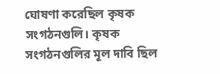ঘোষণা করেছিল কৃষক সংগঠনগুলি। কৃষক সংগঠনগুলির মূল দাবি ছিল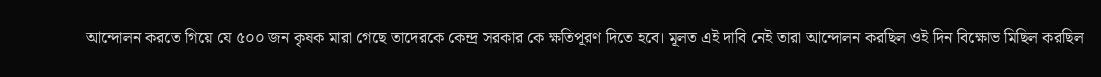আন্দোলন করতে গিয়ে যে ৫০০ জন কৃষক মারা গেছে তাদেরকে কেন্দ্র সরকার কে ক্ষতিপূরণ দিতে হবে। মূলত এই দাবি নেই তারা আন্দোলন করছিল ওই দিন বিক্ষোভ মিছিল করছিল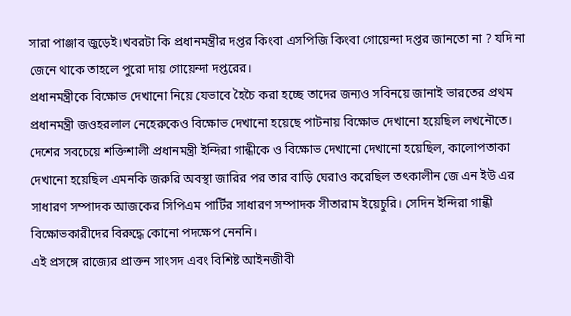সারা পাঞ্জাব জুড়েই।খবরটা কি প্রধানমন্ত্রীর দপ্তর কিংবা এসপিজি কিংবা গোয়েন্দা দপ্তর জানতো না ? যদি না জেনে থাকে তাহলে পুরো দায় গোয়েন্দা দপ্তরের।
প্রধানমন্ত্রীকে বিক্ষোভ দেখানো নিয়ে যেভাবে হৈচৈ করা হচ্ছে তাদের জন্যও সবিনয়ে জানাই ভারতের প্রথম প্রধানমন্ত্রী জওহরলাল নেহেরুকেও বিক্ষোভ দেখানো হয়েছে পাটনায় বিক্ষোভ দেখানো হয়েছিল লখনৌতে। দেশের সবচেয়ে শক্তিশালী প্রধানমন্ত্রী ইন্দিরা গান্ধীকে ও বিক্ষোভ দেখানো দেখানো হয়েছিল, কালোপতাকা দেখানো হয়েছিল এমনকি জরুরি অবস্থা জারির পর তার বাড়ি ঘেরাও করেছিল তৎকালীন জে এন ইউ এর সাধারণ সম্পাদক আজকের সিপিএম পার্টির সাধারণ সম্পাদক সীতারাম ইয়েচুরি। সেদিন ইন্দিরা গান্ধী বিক্ষোভকারীদের বিরুদ্ধে কোনো পদক্ষেপ নেননি।
এই প্রসঙ্গে রাজ্যের প্রাক্তন সাংসদ এবং বিশিষ্ট আইনজীবী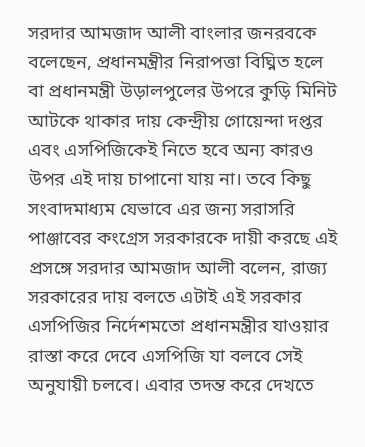সরদার আমজাদ আলী বাংলার জনরবকে বলেছেন, প্রধানমন্ত্রীর নিরাপত্তা বিঘ্নিত হলে বা প্রধানমন্ত্রী উড়ালপুলের উপরে কুড়ি মিনিট আটকে থাকার দায় কেন্দ্রীয় গোয়েন্দা দপ্তর এবং এসপিজিকেই নিতে হবে অন্য কারও উপর এই দায় চাপানো যায় না। তবে কিছু সংবাদমাধ্যম যেভাবে এর জন্য সরাসরি পাঞ্জাবের কংগ্রেস সরকারকে দায়ী করছে এই প্রসঙ্গে সরদার আমজাদ আলী বলেন, রাজ্য সরকারের দায় বলতে এটাই এই সরকার এসপিজির নির্দেশমতো প্রধানমন্ত্রীর যাওয়ার রাস্তা করে দেবে এসপিজি যা বলবে সেই অনুযায়ী চলবে। এবার তদন্ত করে দেখতে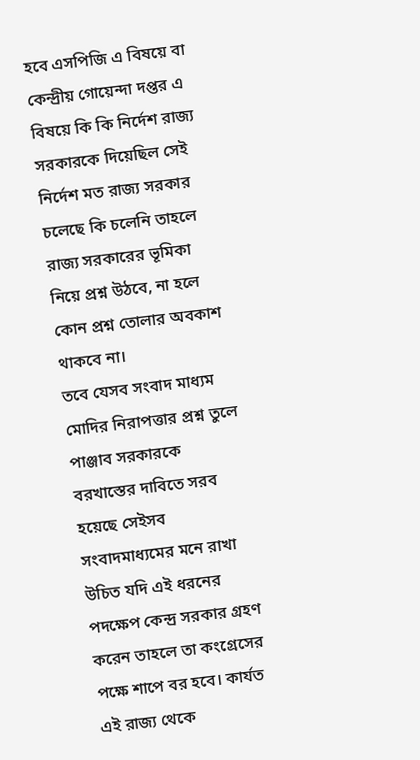হবে এসপিজি এ বিষয়ে বা কেন্দ্রীয় গোয়েন্দা দপ্তর এ বিষয়ে কি কি নির্দেশ রাজ্য সরকারকে দিয়েছিল সেই নির্দেশ মত রাজ্য সরকার চলেছে কি চলেনি তাহলে রাজ্য সরকারের ভূমিকা নিয়ে প্রশ্ন উঠবে, না হলে কোন প্রশ্ন তোলার অবকাশ থাকবে না।
তবে যেসব সংবাদ মাধ্যম মোদির নিরাপত্তার প্রশ্ন তুলে পাঞ্জাব সরকারকে বরখাস্তের দাবিতে সরব হয়েছে সেইসব সংবাদমাধ্যমের মনে রাখা উচিত যদি এই ধরনের পদক্ষেপ কেন্দ্র সরকার গ্রহণ করেন তাহলে তা কংগ্রেসের পক্ষে শাপে বর হবে। কার্যত এই রাজ্য থেকে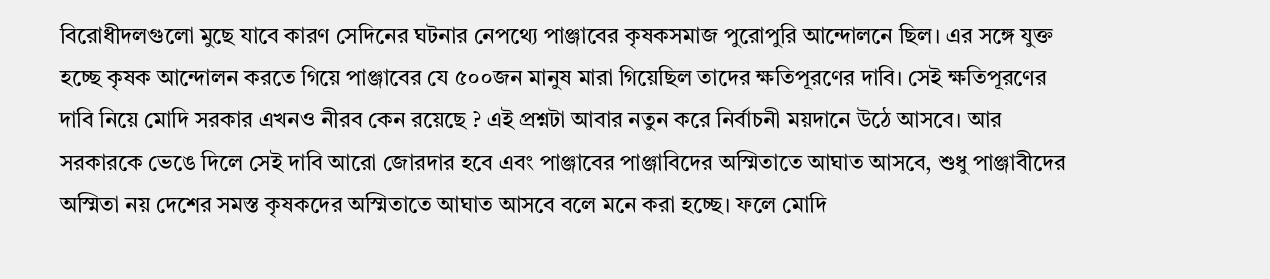বিরোধীদলগুলো মুছে যাবে কারণ সেদিনের ঘটনার নেপথ্যে পাঞ্জাবের কৃষকসমাজ পুরোপুরি আন্দোলনে ছিল। এর সঙ্গে যুক্ত হচ্ছে কৃষক আন্দোলন করতে গিয়ে পাঞ্জাবের যে ৫০০জন মানুষ মারা গিয়েছিল তাদের ক্ষতিপূরণের দাবি। সেই ক্ষতিপূরণের দাবি নিয়ে মোদি সরকার এখনও নীরব কেন রয়েছে ? এই প্রশ্নটা আবার নতুন করে নির্বাচনী ময়দানে উঠে আসবে। আর সরকারকে ভেঙে দিলে সেই দাবি আরো জোরদার হবে এবং পাঞ্জাবের পাঞ্জাবিদের অস্মিতাতে আঘাত আসবে, শুধু পাঞ্জাবীদের অস্মিতা নয় দেশের সমস্ত কৃষকদের অস্মিতাতে আঘাত আসবে বলে মনে করা হচ্ছে। ফলে মোদি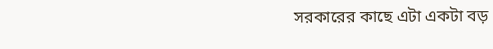সরকারের কাছে এটা একটা বড়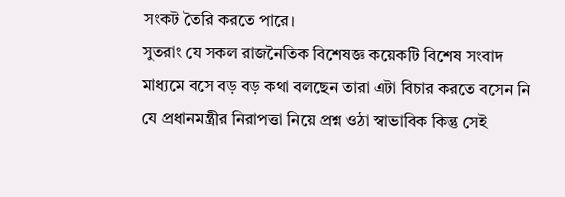সংকট তৈরি করতে পারে।
সুতরাং যে সকল রাজনৈতিক বিশেষজ্ঞ কয়েকটি বিশেষ সংবাদ মাধ্যমে বসে বড় বড় কথা বলছেন তারা এটা বিচার করতে বসেন নি যে প্রধানমন্ত্রীর নিরাপত্তা নিয়ে প্রশ্ন ওঠা স্বাভাবিক কিন্তু সেই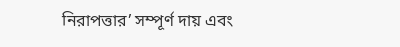নিরাপত্তার’ সম্পূর্ণ দায় এবং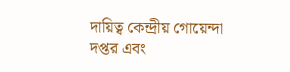দায়িত্ব কেন্দ্রীয় গোয়েন্দা দপ্তর এবং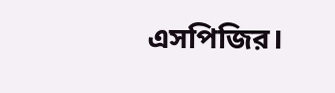এসপিজির।